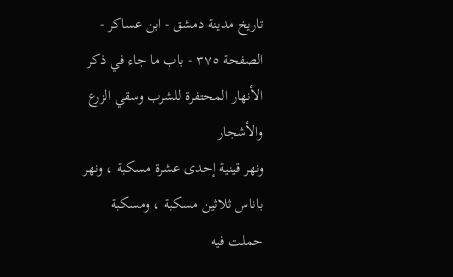تاريخ مدينة دمشق - ابن عساكر - الصفحة ٣٧٥ - باب ما جاء في ذكر الأنهار المحتفرة للشرب وسقي الزرع والأشجار
ونهر قينية إحدى عشرة مسكبة ، ونهر باناس ثلاثين مسكبة ، ومسكبة حملت فيه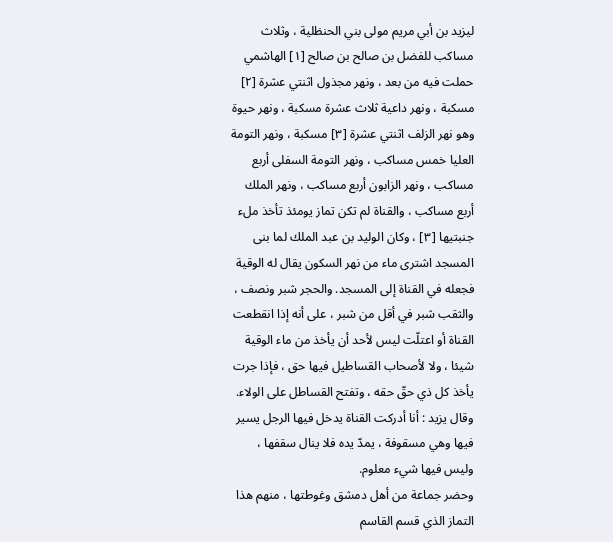ليزيد بن أبي مريم مولى بني الحنظلية ، وثلاث مساكب للفضل بن صالح بن صالح [١] الهاشمي حملت فيه من بعد ، ونهر مجذول اثنتي عشرة [٢] مسكبة ، ونهر داعية ثلاث عشرة مسكبة ، ونهر حيوة وهو نهر الزلف اثنتي عشرة [٣] مسكبة ، ونهر التومة العليا خمس مساكب ، ونهر التومة السفلى أربع مساكب ، ونهر الزابون أربع مساكب ، ونهر الملك أربع مساكب ، والقناة لم تكن تماز يومئذ تأخذ ملء جنبتيها [٣] ، وكان الوليد بن عبد الملك لما بنى المسجد اشترى ماء من نهر السكون يقال له الوقية فجعله في القناة إلى المسجد. والحجر شبر ونصف ، والثقب شبر في أقل من شبر ، على أنه إذا انقطعت القناة أو اعتلّت ليس لأحد أن يأخذ من ماء الوقية شيئا ، ولا لأصحاب القساطيل فيها حق ، فإذا جرت يأخذ كل ذي حقّ حقه ، وتفتح القساطل على الولاء.
وقال يزيد : أنا أدركت القناة يدخل فيها الرجل يسير فيها وهي مسقوفة ، يمدّ يده فلا ينال سقفها ، وليس فيها شيء معلوم.
وحضر جماعة من أهل دمشق وغوطتها ، منهم هذا التماز الذي قسم القاسم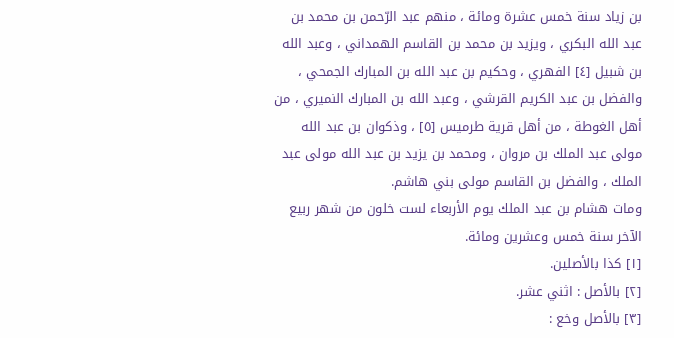بن زياد سنة خمس عشرة ومائة ، منهم عبد الرّحمن بن محمد بن عبد الله البكري ، ويزيد بن محمد بن القاسم الهمداني ، وعبد الله بن شبيل [٤] الفهري ، وحكيم بن عبد الله بن المبارك الجمحي ، والفضل بن عبد الكريم القرشي ، وعبد الله بن المبارك النميري ، من أهل الغوطة ، من أهل قرية طرميس [٥] ، وذكوان بن عبد الله مولى عبد الملك بن مروان ، ومحمد بن يزيد بن عبد الله مولى عبد الملك ، والفضل بن القاسم مولى بني هاشم.
ومات هشام بن عبد الملك يوم الأربعاء لست خلون من شهر ربيع الآخر سنة خمس وعشرين ومائة.
[١] كذا بالأصلين.
[٢] بالأصل : اثني عشر.
[٣] بالأصل وخع :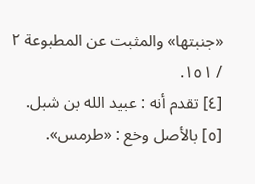«جنبتها» والمثبت عن المطبوعة ٢ / ١٥١.
[٤] تقدم أنه : عبيد الله بن شبل.
[٥] بالأصل وخع : «طرمس».